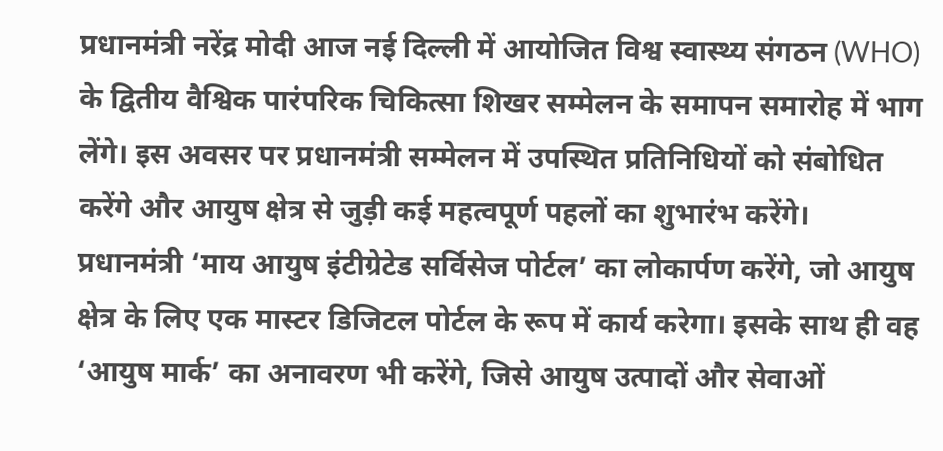प्रधानमंत्री नरेंद्र मोदी आज नई दिल्ली में आयोजित विश्व स्वास्थ्य संगठन (WHO) के द्वितीय वैश्विक पारंपरिक चिकित्सा शिखर सम्मेलन के समापन समारोह में भाग लेंगे। इस अवसर पर प्रधानमंत्री सम्मेलन में उपस्थित प्रतिनिधियों को संबोधित करेंगे और आयुष क्षेत्र से जुड़ी कई महत्वपूर्ण पहलों का शुभारंभ करेंगे।
प्रधानमंत्री ‘माय आयुष इंटीग्रेटेड सर्विसेज पोर्टल’ का लोकार्पण करेंगे, जो आयुष क्षेत्र के लिए एक मास्टर डिजिटल पोर्टल के रूप में कार्य करेगा। इसके साथ ही वह ‘आयुष मार्क’ का अनावरण भी करेंगे, जिसे आयुष उत्पादों और सेवाओं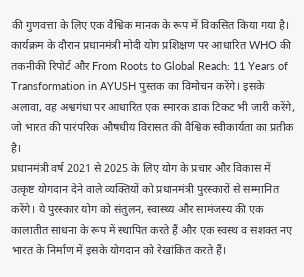की गुणवत्ता के लिए एक वैश्विक मानक के रूप में विकसित किया गया है।
कार्यक्रम के दौरान प्रधानमंत्री मोदी योग प्रशिक्षण पर आधारित WHO की तकनीकी रिपोर्ट और From Roots to Global Reach: 11 Years of Transformation in AYUSH पुस्तक का विमोचन करेंगे। इसके अलावा, वह अश्वगंधा पर आधारित एक स्मारक डाक टिकट भी जारी करेंगे, जो भारत की पारंपरिक औषधीय विरासत की वैश्विक स्वीकार्यता का प्रतीक है।
प्रधानमंत्री वर्ष 2021 से 2025 के लिए योग के प्रचार और विकास में उत्कृष्ट योगदान देने वाले व्यक्तियों को प्रधानमंत्री पुरस्कारों से सम्मानित करेंगे। ये पुरस्कार योग को संतुलन, स्वास्थ्य और सामंजस्य की एक कालातीत साधना के रूप में स्थापित करते हैं और एक स्वस्थ व सशक्त नए भारत के निर्माण में इसके योगदान को रेखांकित करते हैं।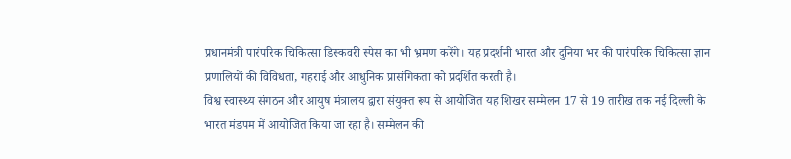प्रधानमंत्री पारंपरिक चिकित्सा डिस्कवरी स्पेस का भी भ्रमण करेंगे। यह प्रदर्शनी भारत और दुनिया भर की पारंपरिक चिकित्सा ज्ञान प्रणालियों की विविधता, गहराई और आधुनिक प्रासंगिकता को प्रदर्शित करती है।
विश्व स्वास्थ्य संगठन और आयुष मंत्रालय द्वारा संयुक्त रूप से आयोजित यह शिखर सम्मेलन 17 से 19 तारीख तक नई दिल्ली के भारत मंडपम में आयोजित किया जा रहा है। सम्मेलन की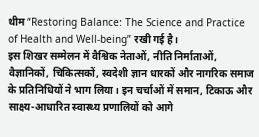थीम “Restoring Balance: The Science and Practice of Health and Well-being” रखी गई है।
इस शिखर सम्मेलन में वैश्विक नेताओं, नीति निर्माताओं, वैज्ञानिकों, चिकित्सकों, स्वदेशी ज्ञान धारकों और नागरिक समाज के प्रतिनिधियों ने भाग लिया। इन चर्चाओं में समान, टिकाऊ और साक्ष्य-आधारित स्वास्थ्य प्रणालियों को आगे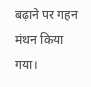बढ़ाने पर गहन मंथन किया गया।